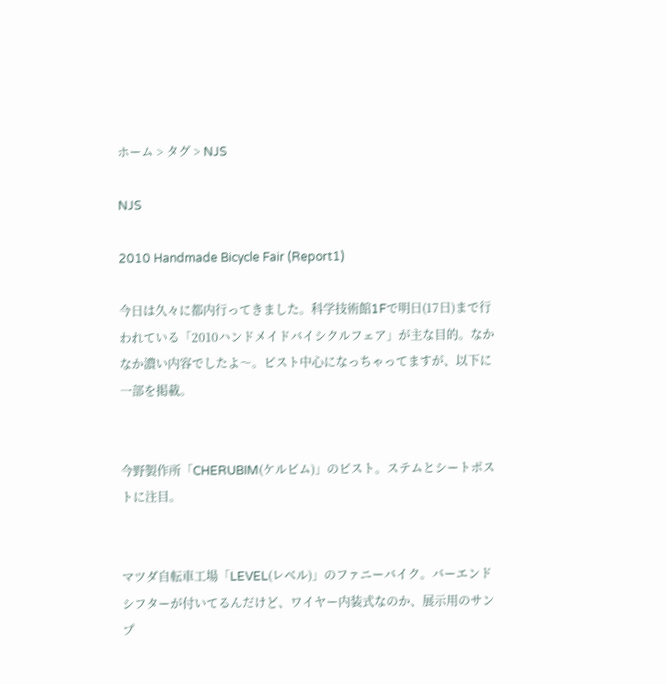ホーム > タグ > NJS

NJS

2010 Handmade Bicycle Fair (Report1)

今日は久々に都内行ってきました。科学技術館1Fで明日(17日)まで行われている「2010ハンドメイドバイシクルフェア」が主な目的。なかなか濃い内容でしたよ〜。ピスト中心になっちゃってますが、以下に一部を掲載。


今野製作所「CHERUBIM(ケルビム)」のピスト。ステムとシートポストに注目。


マツダ自転車工場「LEVEL(レベル)」のファニーバイク。バーエンドシフターが付いてるんだけど、ワイヤー内装式なのか、展示用のサンプ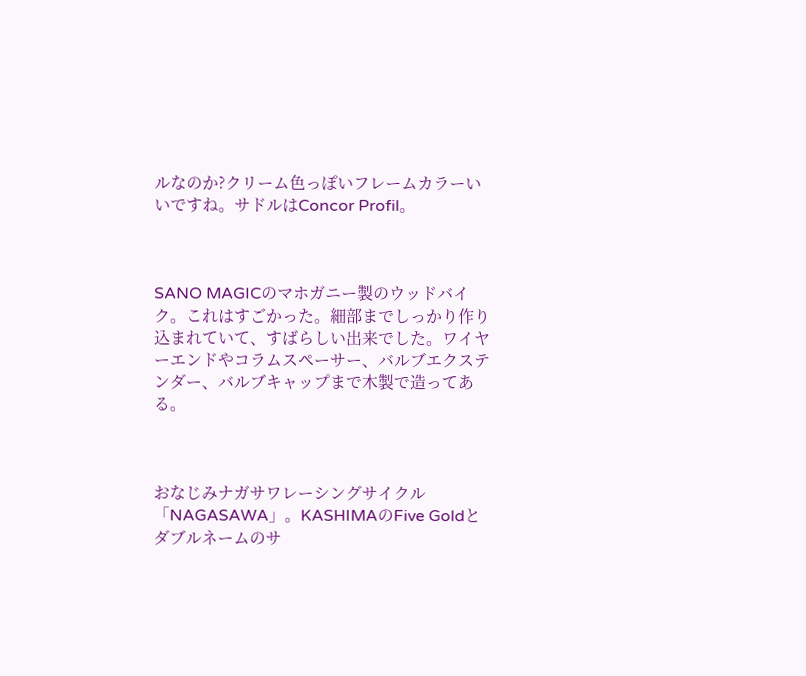ルなのか?クリーム色っぽいフレームカラーいいですね。サドルはConcor Profil。



SANO MAGICのマホガニー製のウッドバイク。これはすごかった。細部までしっかり作り込まれていて、すばらしい出来でした。ワイヤーエンドやコラムスペーサー、バルブエクステンダー、バルブキャップまで木製で造ってある。



おなじみナガサワレーシングサイクル「NAGASAWA」。KASHIMAのFive Goldとダブルネームのサ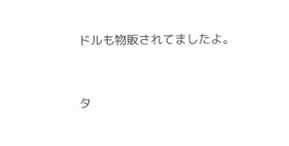ドルも物販されてましたよ。


タ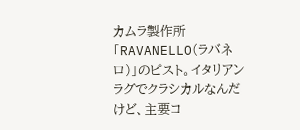カムラ製作所「RAVANELLO(ラバネロ)」のピスト。イタリアンラグでクラシカルなんだけど、主要コ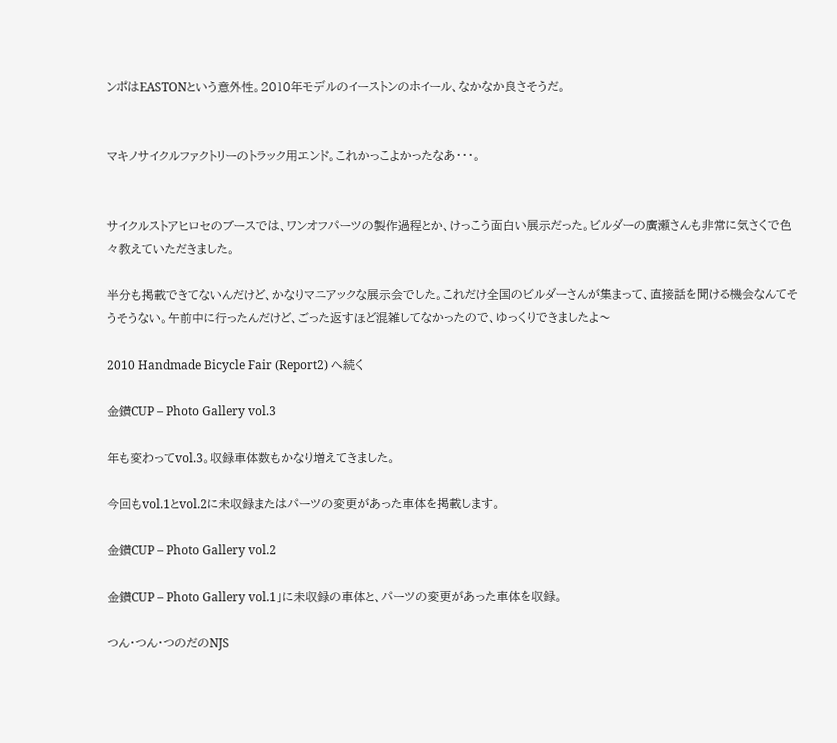ンポはEASTONという意外性。2010年モデルのイーストンのホイール、なかなか良さそうだ。


マキノサイクルファクトリーのトラック用エンド。これかっこよかったなあ・・・。


サイクルストアヒロセのブースでは、ワンオフパーツの製作過程とか、けっこう面白い展示だった。ビルダーの廣瀬さんも非常に気さくで色々教えていただきました。

半分も掲載できてないんだけど、かなりマニアックな展示会でした。これだけ全国のビルダーさんが集まって、直接話を聞ける機会なんてそうそうない。午前中に行ったんだけど、ごった返すほど混雑してなかったので、ゆっくりできましたよ〜

2010 Handmade Bicycle Fair (Report2) へ続く

金鑚CUP – Photo Gallery vol.3

年も変わってvol.3。収録車体数もかなり増えてきました。

今回もvol.1とvol.2に未収録またはパーツの変更があった車体を掲載します。

金鑚CUP – Photo Gallery vol.2

金鑚CUP – Photo Gallery vol.1」に未収録の車体と、パーツの変更があった車体を収録。

つん・つん・つのだのNJS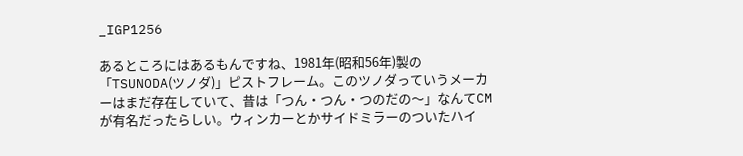_IGP1256

あるところにはあるもんですね、1981年(昭和56年)製の「TSUNODA(ツノダ)」ピストフレーム。このツノダっていうメーカーはまだ存在していて、昔は「つん・つん・つのだの〜」なんてCMが有名だったらしい。ウィンカーとかサイドミラーのついたハイ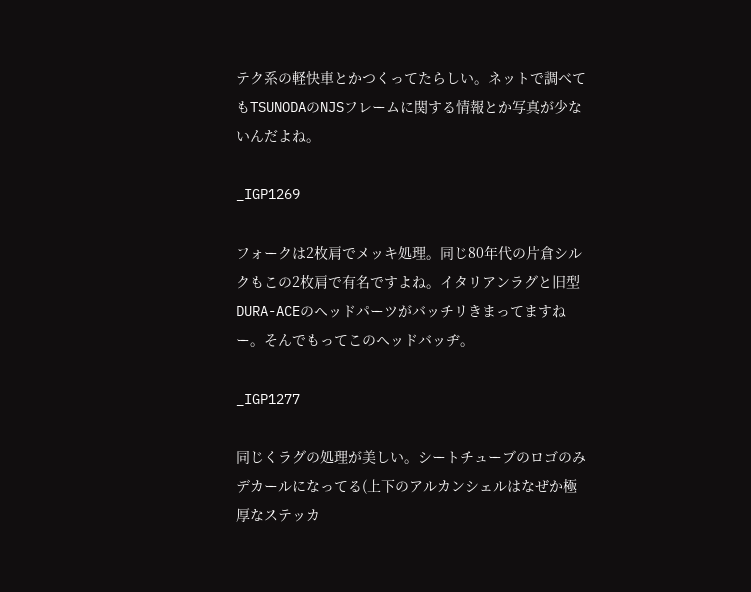テク系の軽快車とかつくってたらしい。ネットで調べてもTSUNODAのNJSフレームに関する情報とか写真が少ないんだよね。

_IGP1269

フォークは2枚肩でメッキ処理。同じ80年代の片倉シルクもこの2枚肩で有名ですよね。イタリアンラグと旧型DURA-ACEのヘッドパーツがバッチリきまってますねー。そんでもってこのヘッドバッヂ。

_IGP1277

同じくラグの処理が美しい。シートチューブのロゴのみデカールになってる(上下のアルカンシェルはなぜか極厚なステッカ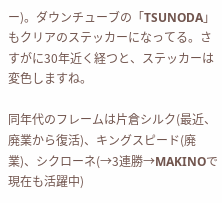ー)。ダウンチューブの「TSUNODA」もクリアのステッカーになってる。さすがに30年近く経つと、ステッカーは変色しますね。

同年代のフレームは片倉シルク(最近、廃業から復活)、キングスピード(廃業)、シクローネ(→3連勝→MAKINOで現在も活躍中)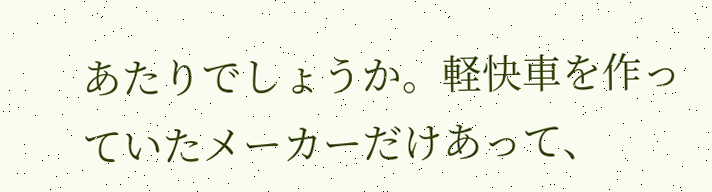あたりでしょうか。軽快車を作っていたメーカーだけあって、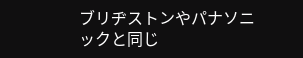ブリヂストンやパナソニックと同じ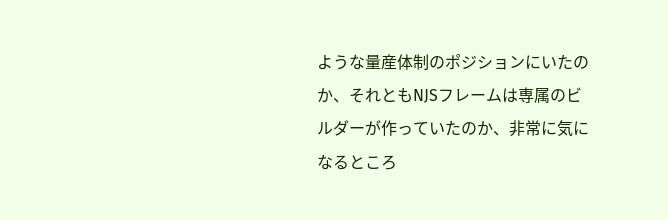ような量産体制のポジションにいたのか、それともNJSフレームは専属のビルダーが作っていたのか、非常に気になるところ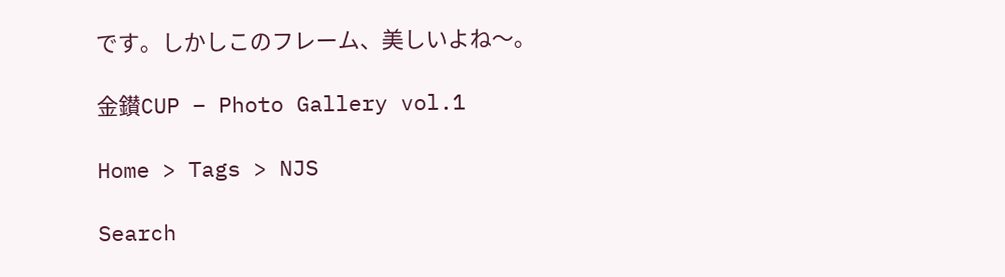です。しかしこのフレーム、美しいよね〜。

金鑚CUP – Photo Gallery vol.1

Home > Tags > NJS

Search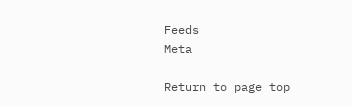Feeds
Meta

Return to page top